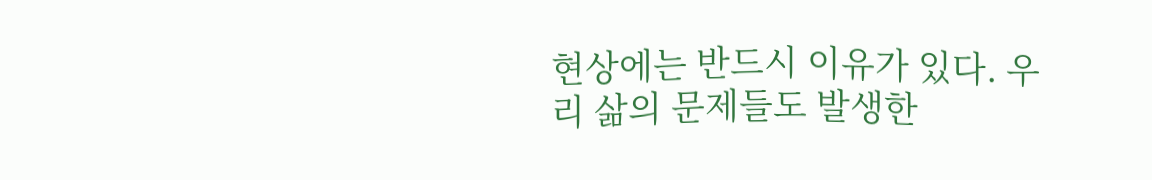현상에는 반드시 이유가 있다. 우리 삶의 문제들도 발생한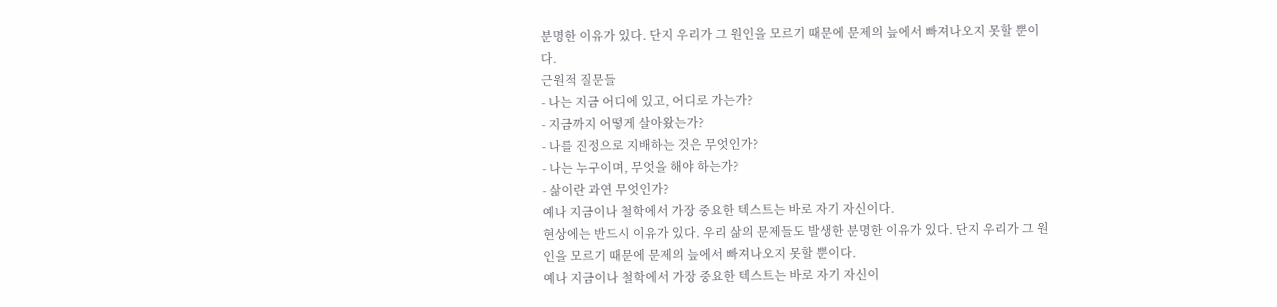분명한 이유가 있다. 단지 우리가 그 원인을 모르기 때문에 문제의 늪에서 빠져나오지 못할 뿐이다.
근원적 질문들
- 나는 지금 어디에 있고, 어디로 가는가?
- 지금까지 어떻게 살아왔는가?
- 나를 진정으로 지배하는 것은 무엇인가?
- 나는 누구이며, 무엇을 해야 하는가?
- 삶이란 과연 무엇인가?
예나 지금이나 철학에서 가장 중요한 텍스트는 바로 자기 자신이다.
현상에는 반드시 이유가 있다. 우리 삶의 문제들도 발생한 분명한 이유가 있다. 단지 우리가 그 원인을 모르기 때문에 문제의 늪에서 빠져나오지 못할 뿐이다.
예나 지금이나 철학에서 가장 중요한 텍스트는 바로 자기 자신이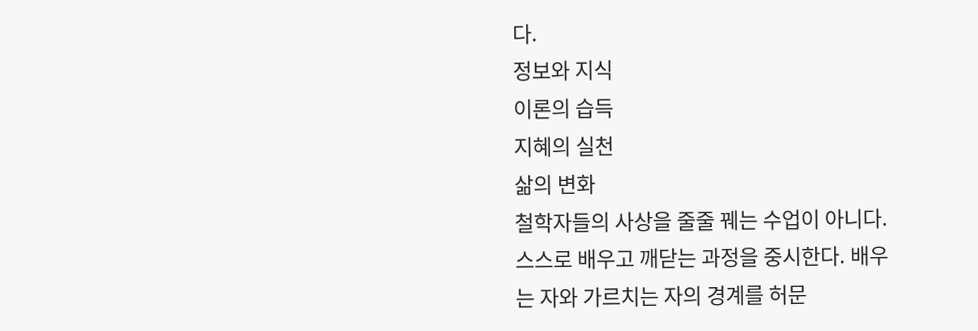다.
정보와 지식
이론의 습득
지혜의 실천
삶의 변화
철학자들의 사상을 줄줄 꿰는 수업이 아니다. 스스로 배우고 깨닫는 과정을 중시한다. 배우는 자와 가르치는 자의 경계를 허문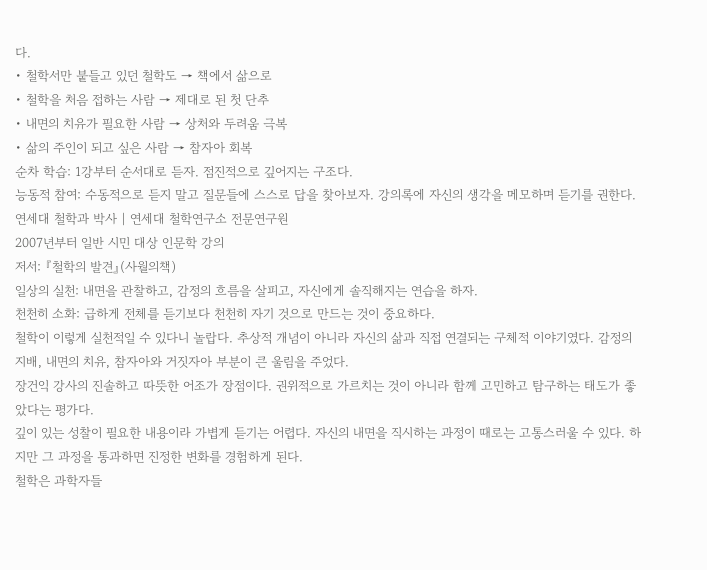다.
• 철학서만 붙들고 있던 철학도 → 책에서 삶으로
• 철학을 처음 접하는 사람 → 제대로 된 첫 단추
• 내면의 치유가 필요한 사람 → 상처와 두려움 극복
• 삶의 주인이 되고 싶은 사람 → 참자아 회복
순차 학습: 1강부터 순서대로 듣자. 점진적으로 깊어지는 구조다.
능동적 참여: 수동적으로 듣지 말고 질문들에 스스로 답을 찾아보자. 강의록에 자신의 생각을 메모하며 듣기를 권한다.
연세대 철학과 박사 | 연세대 철학연구소 전문연구원
2007년부터 일반 시민 대상 인문학 강의
저서: 『철학의 발견』(사월의책)
일상의 실천: 내면을 관찰하고, 감정의 흐름을 살피고, 자신에게 솔직해지는 연습을 하자.
천천히 소화: 급하게 전체를 듣기보다 천천히 자기 것으로 만드는 것이 중요하다.
철학이 이렇게 실천적일 수 있다니 놀랍다. 추상적 개념이 아니라 자신의 삶과 직접 연결되는 구체적 이야기였다. 감정의 지배, 내면의 치유, 참자아와 거짓자아 부분이 큰 울림을 주었다.
장건익 강사의 진솔하고 따뜻한 어조가 장점이다. 권위적으로 가르치는 것이 아니라 함께 고민하고 탐구하는 태도가 좋았다는 평가다.
깊이 있는 성찰이 필요한 내용이라 가볍게 듣기는 어렵다. 자신의 내면을 직시하는 과정이 때로는 고통스러울 수 있다. 하지만 그 과정을 통과하면 진정한 변화를 경험하게 된다.
철학은 과학자들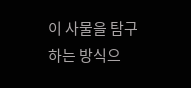이 사물을 탐구하는 방식으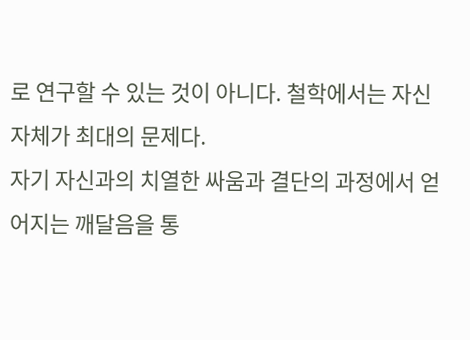로 연구할 수 있는 것이 아니다. 철학에서는 자신 자체가 최대의 문제다.
자기 자신과의 치열한 싸움과 결단의 과정에서 얻어지는 깨달음을 통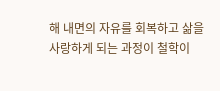해 내면의 자유를 회복하고 삶을 사랑하게 되는 과정이 철학이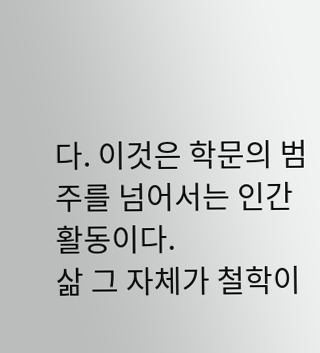다. 이것은 학문의 범주를 넘어서는 인간 활동이다.
삶 그 자체가 철학이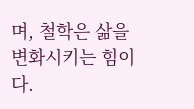며, 철학은 삶을 변화시키는 힘이다.